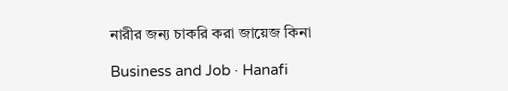নারীর জন্য চাকরি করা জায়েজ কিনা

Business and Job · Hanafi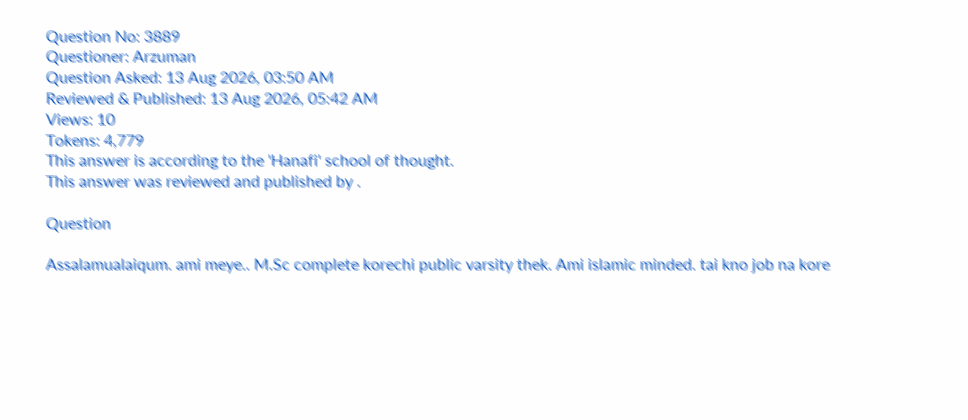Question No: 3889
Questioner: Arzuman
Question Asked: 13 Aug 2026, 03:50 AM
Reviewed & Published: 13 Aug 2026, 05:42 AM
Views: 10
Tokens: 4,779
This answer is according to the 'Hanafi' school of thought.
This answer was reviewed and published by .

Question

Assalamualaiqum. ami meye.. M.Sc complete korechi public varsity thek. Ami islamic minded. tai kno job na kore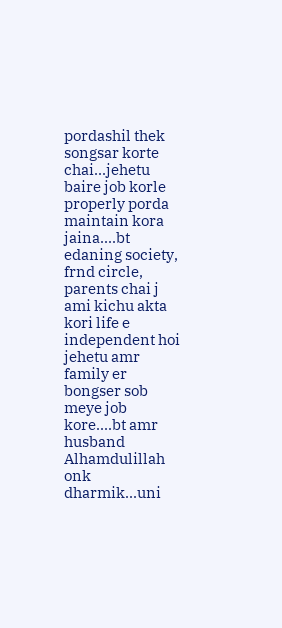pordashil thek songsar korte chai...jehetu baire job korle properly porda maintain kora jaina....bt edaning society, frnd circle, parents chai j ami kichu akta kori life e independent hoi jehetu amr family er bongser sob meye job kore....bt amr husband Alhamdulillah onk dharmik...uni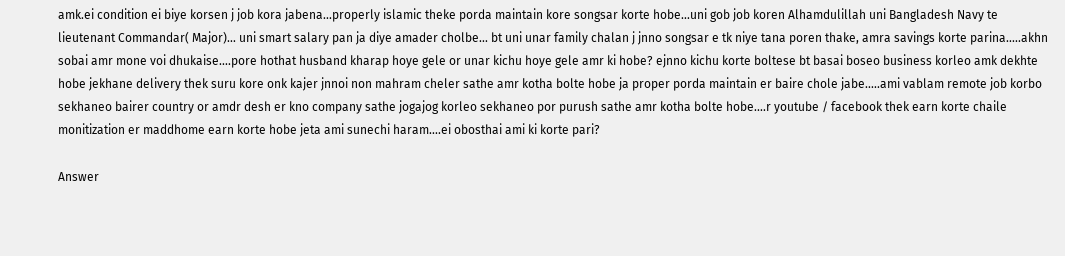amk.ei condition ei biye korsen j job kora jabena...properly islamic theke porda maintain kore songsar korte hobe...uni gob job koren Alhamdulillah uni Bangladesh Navy te lieutenant Commandar( Major)... uni smart salary pan ja diye amader cholbe... bt uni unar family chalan j jnno songsar e tk niye tana poren thake, amra savings korte parina.....akhn sobai amr mone voi dhukaise....pore hothat husband kharap hoye gele or unar kichu hoye gele amr ki hobe? ejnno kichu korte boltese bt basai boseo business korleo amk dekhte hobe jekhane delivery thek suru kore onk kajer jnnoi non mahram cheler sathe amr kotha bolte hobe ja proper porda maintain er baire chole jabe.....ami vablam remote job korbo sekhaneo bairer country or amdr desh er kno company sathe jogajog korleo sekhaneo por purush sathe amr kotha bolte hobe....r youtube / facebook thek earn korte chaile monitization er maddhome earn korte hobe jeta ami sunechi haram....ei obosthai ami ki korte pari?

Answer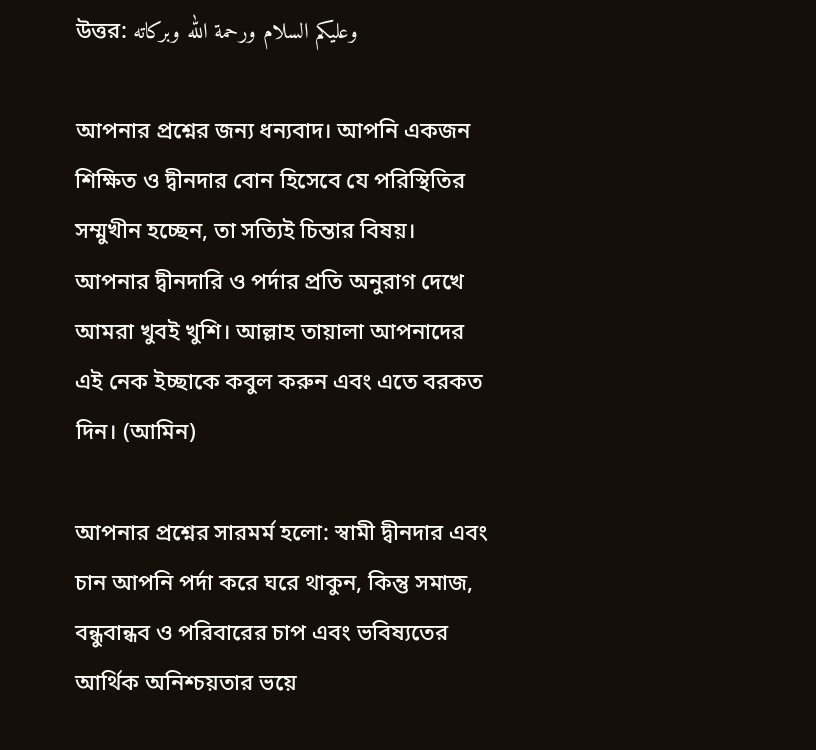উত্তর: وعليكم السلام ورحمة الله وبركاته

আপনার প্রশ্নের জন্য ধন্যবাদ। আপনি একজন শিক্ষিত ও দ্বীনদার বোন হিসেবে যে পরিস্থিতির সম্মুখীন হচ্ছেন, তা সত্যিই চিন্তার বিষয়। আপনার দ্বীনদারি ও পর্দার প্রতি অনুরাগ দেখে আমরা খুবই খুশি। আল্লাহ তায়ালা আপনাদের এই নেক ইচ্ছাকে কবুল করুন এবং এতে বরকত দিন। (আমিন)

আপনার প্রশ্নের সারমর্ম হলো: স্বামী দ্বীনদার এবং চান আপনি পর্দা করে ঘরে থাকুন, কিন্তু সমাজ, বন্ধুবান্ধব ও পরিবারের চাপ এবং ভবিষ্যতের আর্থিক অনিশ্চয়তার ভয়ে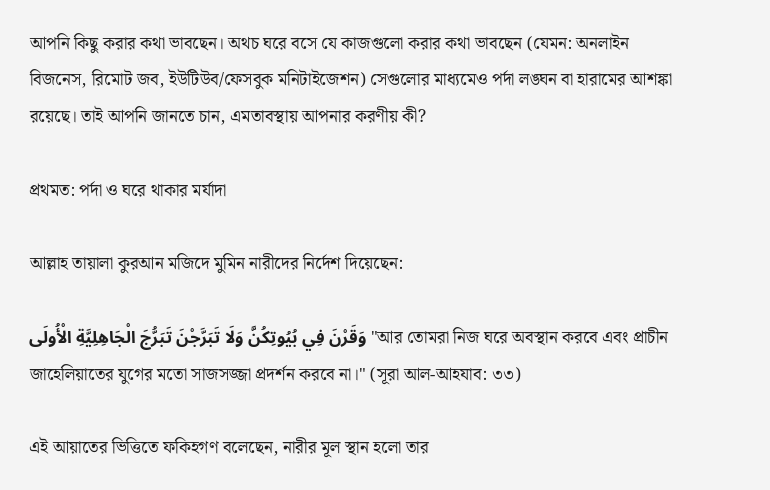আপনি কিছু করার কথা ভাবছেন। অথচ ঘরে বসে যে কাজগুলো করার কথা ভাবছেন (যেমন: অনলাইন বিজনেস, রিমোট জব, ইউটিউব/ফেসবুক মনিটাইজেশন) সেগুলোর মাধ্যমেও পর্দা লঙ্ঘন বা হারামের আশঙ্কা রয়েছে। তাই আপনি জানতে চান, এমতাবস্থায় আপনার করণীয় কী?

প্রথমত: পর্দা ও ঘরে থাকার মর্যাদা

আল্লাহ তায়ালা কুরআন মজিদে মুমিন নারীদের নির্দেশ দিয়েছেন:

وَقَرْنَ فِي بُيُوتِكُنَّ وَلَا تَبَرَّجْنَ تَبَرُّجَ الْجَاهِلِيَّةِ الْأُولَى "আর তোমরা নিজ ঘরে অবস্থান করবে এবং প্রাচীন জাহেলিয়াতের যুগের মতো সাজসজ্জা প্রদর্শন করবে না।" (সূরা আল-আহযাব: ৩৩)

এই আয়াতের ভিত্তিতে ফকিহগণ বলেছেন, নারীর মূল স্থান হলো তার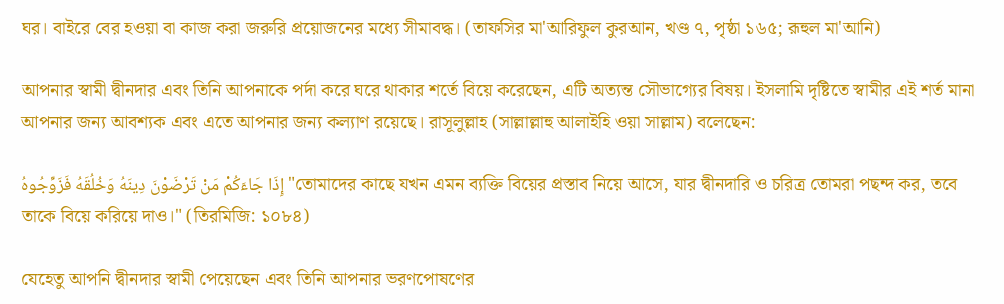ঘর। বাইরে বের হওয়া বা কাজ করা জরুরি প্রয়োজনের মধ্যে সীমাবদ্ধ। (তাফসির মা'আরিফুল কুরআন, খণ্ড ৭, পৃষ্ঠা ১৬৫; রূহুল মা'আনি)

আপনার স্বামী দ্বীনদার এবং তিনি আপনাকে পর্দা করে ঘরে থাকার শর্তে বিয়ে করেছেন, এটি অত্যন্ত সৌভাগ্যের বিষয়। ইসলামি দৃষ্টিতে স্বামীর এই শর্ত মানা আপনার জন্য আবশ্যক এবং এতে আপনার জন্য কল্যাণ রয়েছে। রাসূলুল্লাহ (সাল্লাল্লাহু আলাইহি ওয়া সাল্লাম) বলেছেন:

إِذَا جَاءَكُمْ مَنْ تَرْضَوْنَ دِينَهُ وَخُلُقَهُ فَزَوِّجُوهُ "তোমাদের কাছে যখন এমন ব্যক্তি বিয়ের প্রস্তাব নিয়ে আসে, যার দ্বীনদারি ও চরিত্র তোমরা পছন্দ কর, তবে তাকে বিয়ে করিয়ে দাও।" (তিরমিজি: ১০৮৪)

যেহেতু আপনি দ্বীনদার স্বামী পেয়েছেন এবং তিনি আপনার ভরণপোষণের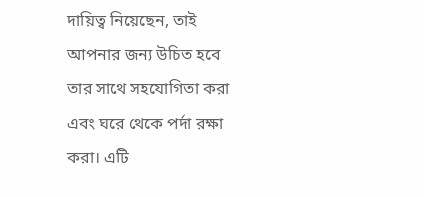দায়িত্ব নিয়েছেন, তাই আপনার জন্য উচিত হবে তার সাথে সহযোগিতা করা এবং ঘরে থেকে পর্দা রক্ষা করা। এটি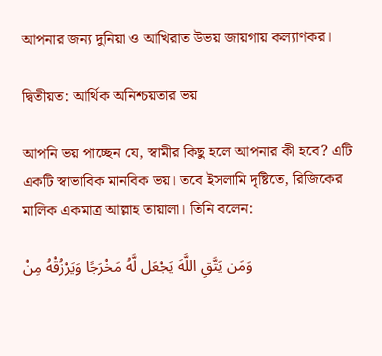আপনার জন্য দুনিয়া ও আখিরাত উভয় জায়গায় কল্যাণকর।

দ্বিতীয়ত: আর্থিক অনিশ্চয়তার ভয়

আপনি ভয় পাচ্ছেন যে, স্বামীর কিছু হলে আপনার কী হবে? এটি একটি স্বাভাবিক মানবিক ভয়। তবে ইসলামি দৃষ্টিতে, রিজিকের মালিক একমাত্র আল্লাহ তায়ালা। তিনি বলেন:

وَمَن يَتَّقِ اللَّهَ يَجْعَل لَّهُ مَخْرَجًا وَيَرْزُقْهُ مِنْ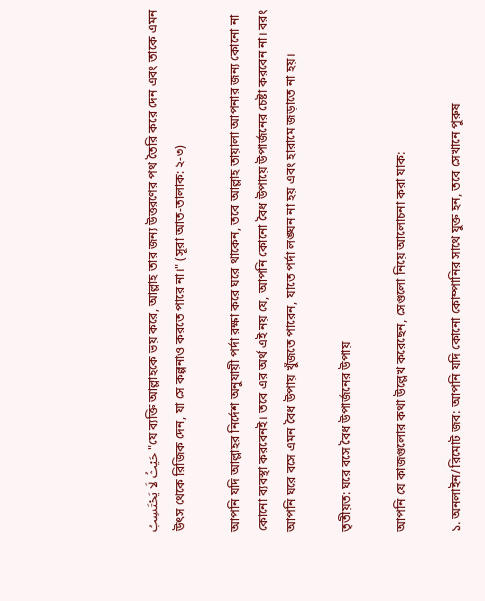حَيْثُ لَا يَحْتَسِبُ "যে ব্যক্তি আল্লাহকে ভয় করে, আল্লাহ তার জন্য উত্তরণের পথ তৈরি করে দেন এবং তাকে এমন উৎস থেকে রিজিক দেন, যা সে কল্পনাও করতে পারে না।" (সূরা আত-তালাক: ২-৩)

আপনি যদি আল্লাহর নির্দেশ অনুযায়ী পর্দা রক্ষা করে ঘরে থাকেন, তবে আল্লাহ তায়ালা আপনার জন্য কোনো না কোনো ব্যবস্থা করবেনই। তবে এর অর্থ এই নয় যে, আপনি কোনো বৈধ উপায়ে উপার্জনের চেষ্টা করবেন না। বরং আপনি ঘরে বসে এমন বৈধ উপায় খুঁজতে পারেন, যাতে পর্দা লঙ্ঘন না হয় এবং হারামে জড়াতে না হয়।

তৃতীয়ত: ঘরে বসে বৈধ উপার্জনের উপায়

আপনি যে কাজগুলোর কথা উল্লেখ করেছেন, সেগুলো নিয়ে আলোচনা করা যাক:

১. অনলাইন/রিমোট জব: আপনি যদি কোনো কোম্পানির সাথে যুক্ত হন, তবে সেখানে পুরুষ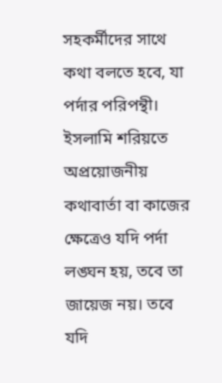সহকর্মীদের সাথে কথা বলতে হবে, যা পর্দার পরিপন্থী। ইসলামি শরিয়তে অপ্রয়োজনীয় কথাবার্তা বা কাজের ক্ষেত্রেও যদি পর্দা লঙ্ঘন হয়, তবে তা জায়েজ নয়। তবে যদি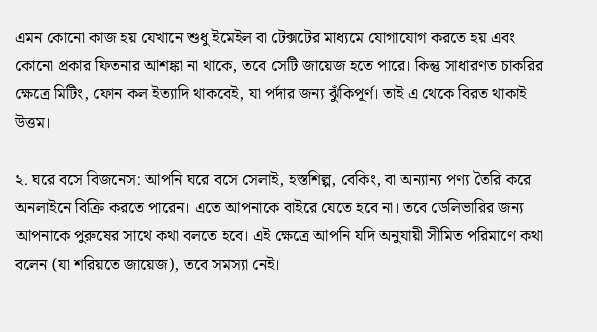এমন কোনো কাজ হয় যেখানে শুধু ইমেইল বা টেক্সটের মাধ্যমে যোগাযোগ করতে হয় এবং কোনো প্রকার ফিতনার আশঙ্কা না থাকে, তবে সেটি জায়েজ হতে পারে। কিন্তু সাধারণত চাকরির ক্ষেত্রে মিটিং, ফোন কল ইত্যাদি থাকবেই, যা পর্দার জন্য ঝুঁকিপূর্ণ। তাই এ থেকে বিরত থাকাই উত্তম।

২. ঘরে বসে বিজনেস: আপনি ঘরে বসে সেলাই, হস্তশিল্প, বেকিং, বা অন্যান্য পণ্য তৈরি করে অনলাইনে বিক্রি করতে পারেন। এতে আপনাকে বাইরে যেতে হবে না। তবে ডেলিভারির জন্য আপনাকে পুরুষের সাথে কথা বলতে হবে। এই ক্ষেত্রে আপনি যদি অনুযায়ী সীমিত পরিমাণে কথা বলেন (যা শরিয়তে জায়েজ), তবে সমস্যা নেই।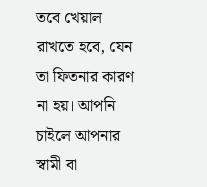তবে খেয়াল রাখতে হবে, যেন তা ফিতনার কারণ না হয়। আপনি চাইলে আপনার স্বামী বা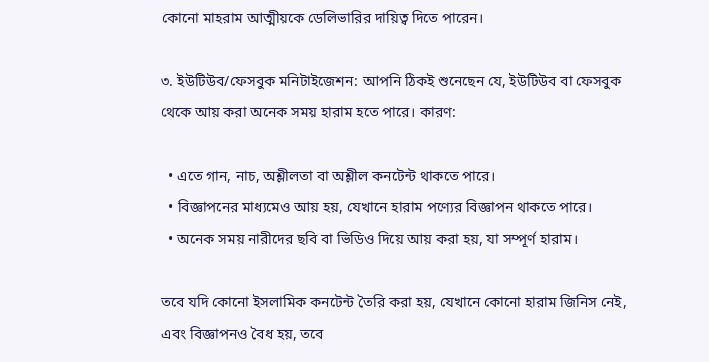কোনো মাহরাম আত্মীয়কে ডেলিভারির দায়িত্ব দিতে পারেন।

৩. ইউটিউব/ফেসবুক মনিটাইজেশন: আপনি ঠিকই শুনেছেন যে, ইউটিউব বা ফেসবুক থেকে আয় করা অনেক সময় হারাম হতে পারে। কারণ:

  • এতে গান, নাচ, অশ্লীলতা বা অশ্লীল কনটেন্ট থাকতে পারে।
  • বিজ্ঞাপনের মাধ্যমেও আয় হয়, যেখানে হারাম পণ্যের বিজ্ঞাপন থাকতে পারে।
  • অনেক সময় নারীদের ছবি বা ভিডিও দিয়ে আয় করা হয়, যা সম্পূর্ণ হারাম।

তবে যদি কোনো ইসলামিক কনটেন্ট তৈরি করা হয়, যেখানে কোনো হারাম জিনিস নেই, এবং বিজ্ঞাপনও বৈধ হয়, তবে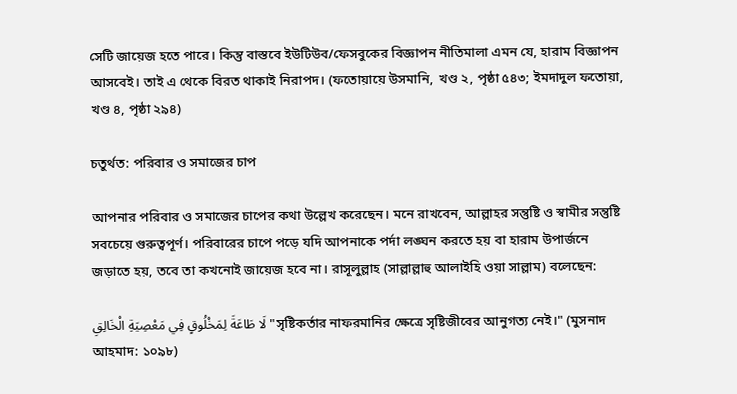সেটি জায়েজ হতে পারে। কিন্তু বাস্তবে ইউটিউব/ফেসবুকের বিজ্ঞাপন নীতিমালা এমন যে, হারাম বিজ্ঞাপন আসবেই। তাই এ থেকে বিরত থাকাই নিরাপদ। (ফতোয়ায়ে উসমানি, খণ্ড ২, পৃষ্ঠা ৫৪৩; ইমদাদুল ফতোয়া, খণ্ড ৪, পৃষ্ঠা ২৯৪)

চতুর্থত: পরিবার ও সমাজের চাপ

আপনার পরিবার ও সমাজের চাপের কথা উল্লেখ করেছেন। মনে রাখবেন, আল্লাহর সন্তুষ্টি ও স্বামীর সন্তুষ্টি সবচেয়ে গুরুত্বপূর্ণ। পরিবারের চাপে পড়ে যদি আপনাকে পর্দা লঙ্ঘন করতে হয় বা হারাম উপার্জনে জড়াতে হয়, তবে তা কখনোই জায়েজ হবে না। রাসূলুল্লাহ (সাল্লাল্লাহু আলাইহি ওয়া সাল্লাম) বলেছেন:

لَا طَاعَةَ لِمَخْلُوقٍ فِي مَعْصِيَةِ الْخَالِقِ "সৃষ্টিকর্তার নাফরমানির ক্ষেত্রে সৃষ্টিজীবের আনুগত্য নেই।" (মুসনাদ আহমাদ: ১০৯৮)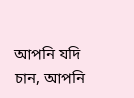আপনি যদি চান, আপনি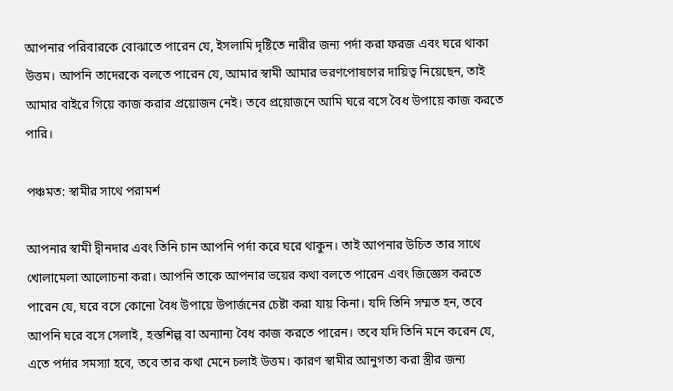আপনার পরিবারকে বোঝাতে পারেন যে, ইসলামি দৃষ্টিতে নারীর জন্য পর্দা করা ফরজ এবং ঘরে থাকা উত্তম। আপনি তাদেরকে বলতে পারেন যে, আমার স্বামী আমার ভরণপোষণের দায়িত্ব নিয়েছেন, তাই আমার বাইরে গিয়ে কাজ করার প্রয়োজন নেই। তবে প্রয়োজনে আমি ঘরে বসে বৈধ উপায়ে কাজ করতে পারি।

পঞ্চমত: স্বামীর সাথে পরামর্শ

আপনার স্বামী দ্বীনদার এবং তিনি চান আপনি পর্দা করে ঘরে থাকুন। তাই আপনার উচিত তার সাথে খোলামেলা আলোচনা করা। আপনি তাকে আপনার ভয়ের কথা বলতে পারেন এবং জিজ্ঞেস করতে পারেন যে, ঘরে বসে কোনো বৈধ উপায়ে উপার্জনের চেষ্টা করা যায় কিনা। যদি তিনি সম্মত হন, তবে আপনি ঘরে বসে সেলাই, হস্তশিল্প বা অন্যান্য বৈধ কাজ করতে পারেন। তবে যদি তিনি মনে করেন যে, এতে পর্দার সমস্যা হবে, তবে তার কথা মেনে চলাই উত্তম। কারণ স্বামীর আনুগত্য করা স্ত্রীর জন্য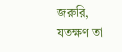জরুরি, যতক্ষণ তা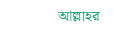আল্লাহর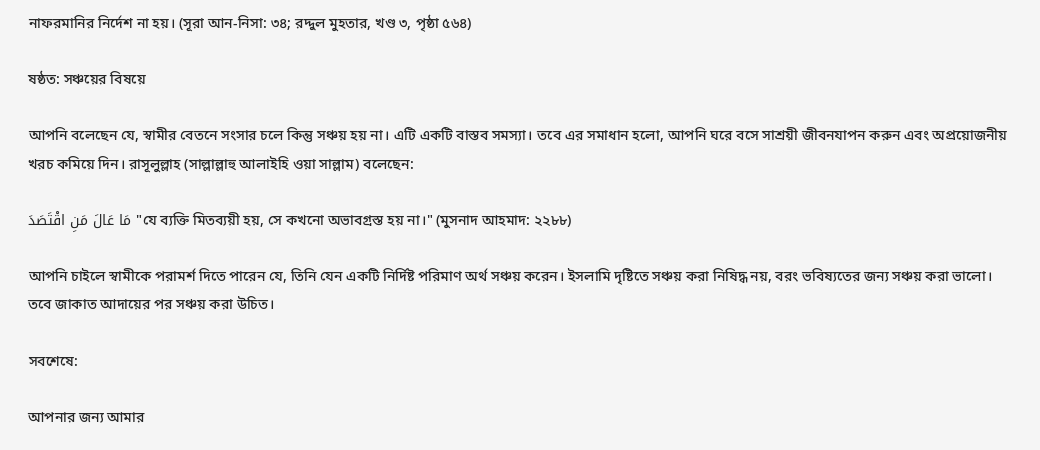নাফরমানির নির্দেশ না হয়। (সূরা আন-নিসা: ৩৪; রদ্দুল মুহতার, খণ্ড ৩, পৃষ্ঠা ৫৬৪)

ষষ্ঠত: সঞ্চয়ের বিষয়ে

আপনি বলেছেন যে, স্বামীর বেতনে সংসার চলে কিন্তু সঞ্চয় হয় না। এটি একটি বাস্তব সমস্যা। তবে এর সমাধান হলো, আপনি ঘরে বসে সাশ্রয়ী জীবনযাপন করুন এবং অপ্রয়োজনীয় খরচ কমিয়ে দিন। রাসূলুল্লাহ (সাল্লাল্লাহু আলাইহি ওয়া সাল্লাম) বলেছেন:

مَا عَالَ مَنِ اقْتَصَدَ "যে ব্যক্তি মিতব্যয়ী হয়, সে কখনো অভাবগ্রস্ত হয় না।" (মুসনাদ আহমাদ: ২২৮৮)

আপনি চাইলে স্বামীকে পরামর্শ দিতে পারেন যে, তিনি যেন একটি নির্দিষ্ট পরিমাণ অর্থ সঞ্চয় করেন। ইসলামি দৃষ্টিতে সঞ্চয় করা নিষিদ্ধ নয়, বরং ভবিষ্যতের জন্য সঞ্চয় করা ভালো। তবে জাকাত আদায়ের পর সঞ্চয় করা উচিত।

সবশেষে:

আপনার জন্য আমার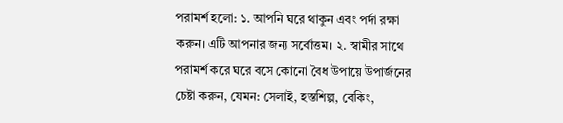পরামর্শ হলো: ১. আপনি ঘরে থাকুন এবং পর্দা রক্ষা করুন। এটি আপনার জন্য সর্বোত্তম। ২. স্বামীর সাথে পরামর্শ করে ঘরে বসে কোনো বৈধ উপায়ে উপার্জনের চেষ্টা করুন, যেমন: সেলাই, হস্তশিল্প, বেকিং,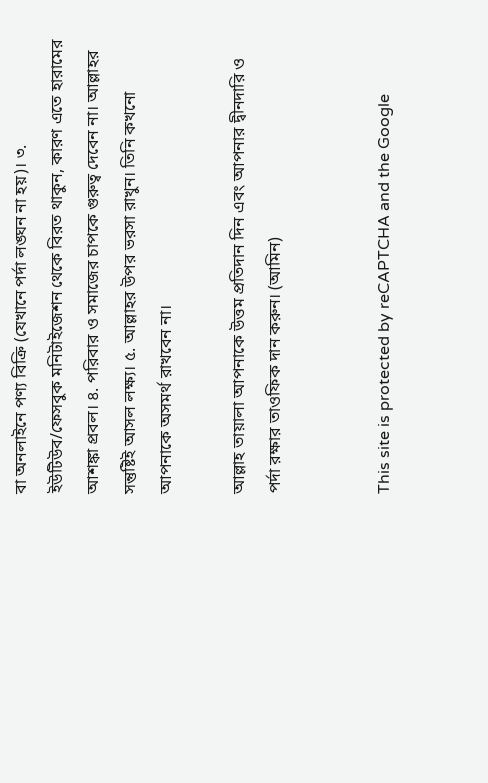বা অনলাইনে পণ্য বিক্রি (যেখানে পর্দা লঙ্ঘন না হয়)। ৩. ইউটিউব/ফেসবুক মনিটাইজেশন থেকে বিরত থাকুন, কারণ এতে হারামের আশঙ্কা প্রবল। ৪. পরিবার ও সমাজের চাপকে গুরুত্ব দেবেন না। আল্লাহর সন্তুষ্টিই আসল লক্ষ্য। ৫. আল্লাহর উপর ভরসা রাখুন। তিনি কখনো আপনাকে অসমর্থ রাখবেন না।

আল্লাহ তায়ালা আপনাকে উত্তম প্রতিদান দিন এবং আপনার দ্বীনদারি ও পর্দা রক্ষার তাওফিক দান করুন। (আমিন)


This site is protected by reCAPTCHA and the Google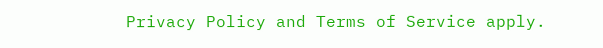Privacy Policy and Terms of Service apply.